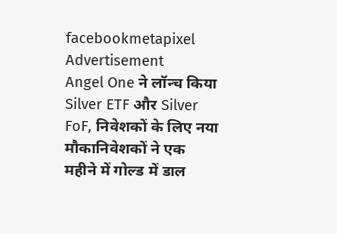facebookmetapixel
Advertisement
Angel One ने लॉन्च किया Silver ETF और Silver FoF, निवेशकों के लिए नया मौकानिवेशकों ने एक महीने में गोल्ड में डाल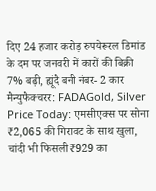दिए 24 हजार करोड़ रुपयेरूरल डिमांड के दम पर जनवरी में कारों की बिक्री 7% बढ़ी, ह्यूंदै बनी नंबर- 2 कार मैन्युफैक्चरर: FADAGold, Silver Price Today: एमसीएक्स पर सोना ₹2,065 की गिरावट के साथ खुला, चांदी भी फिसली₹929 का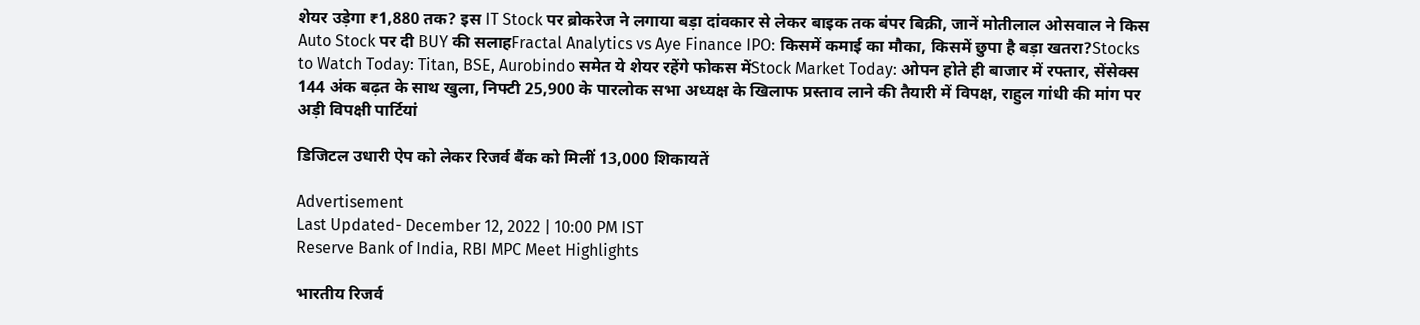शेयर उड़ेगा ₹1,880 तक? इस IT Stock पर ब्रोकरेज ने लगाया बड़ा दांवकार से लेकर बाइक तक बंपर बिक्री, जानें मोतीलाल ओसवाल ने किस Auto Stock पर दी BUY की सलाहFractal Analytics vs Aye Finance IPO: किसमें कमाई का मौका, किसमें छुपा है बड़ा खतरा?Stocks to Watch Today: Titan, BSE, Aurobindo समेत ये शेयर रहेंगे फोकस मेंStock Market Today: ओपन होते ही बाजार में रफ्तार, सेंसेक्स 144 अंक बढ़त के साथ खुला, निफ्टी 25,900 के पारलोक सभा अध्यक्ष के खिलाफ प्रस्ताव लाने की तैयारी में विपक्ष, राहुल गांधी की मांग पर अड़ी विपक्षी पार्टियां

डिजिटल उधारी ऐप को लेकर रिजर्व बैंक को मिलीं 13,000 शिकायतें

Advertisement
Last Updated- December 12, 2022 | 10:00 PM IST
Reserve Bank of India, RBI MPC Meet Highlights

भारतीय रिजर्व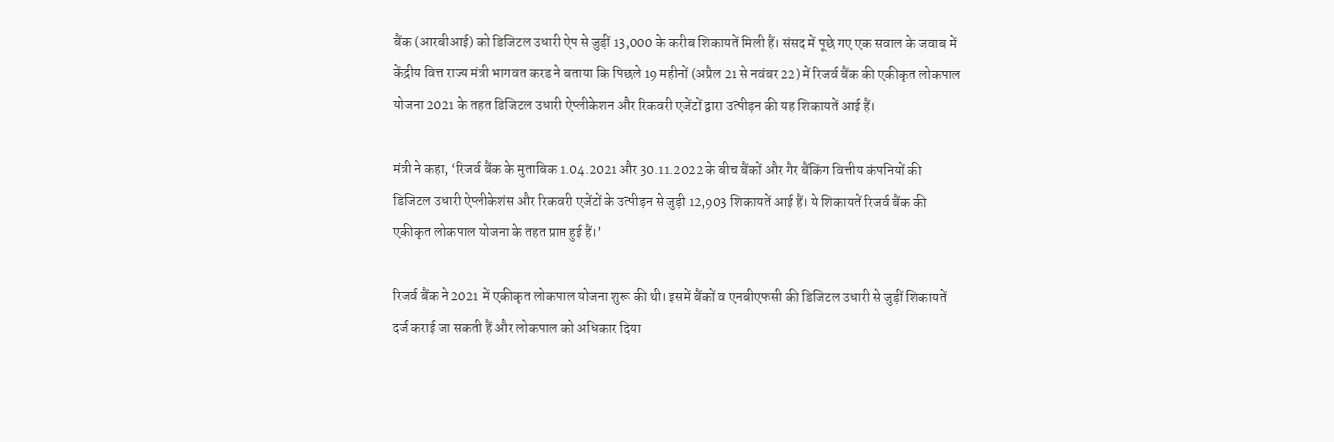बैंक (आरबीआई) को डिजिटल उधारी ऐप से जुड़ीं 13,000 के करीब शिकायतें मिली हैं। संसद में पूछे गए एक सवाल के जवाब में केंद्रीय वित्त राज्य मंत्री भागवत करड ने बताया कि पिछले 19 महीनों (अप्रैल 21 से नवंबर 22) में रिजर्व बैंक की एकीकृत लोकपाल योजना 2021 के तहत डिजिटल उधारी ऐप्लीकेशन और रिकवरी एजेंटों द्वारा उत्पीड़न की यह शिकायतें आई हैं।

मंत्री ने कहा, ‘रिजर्व बैंक के मुताबिक 1.04.2021 और 30.11.2022 के बीच बैंकों और गैर बैंकिंग वित्तीय कंपनियों की डिजिटल उधारी ऐप्लीकेशंस और रिकवरी एजेंटों के उत्पीड़न से जुड़ी 12,903 शिकायतें आई हैं। ये शिकायतें रिजर्व बैंक की एकीकृत लोकपाल योजना के तहत प्राप्त हुई हैं।’

रिजर्व बैंक ने 2021 में एकीकृत लोकपाल योजना शुरू की थी। इसमें बैंकों व एनबीएफसी की डिजिटल उधारी से जुड़ीं शिकायतें दर्ज कराई जा सकती हैं और लोकपाल को अधिकार दिया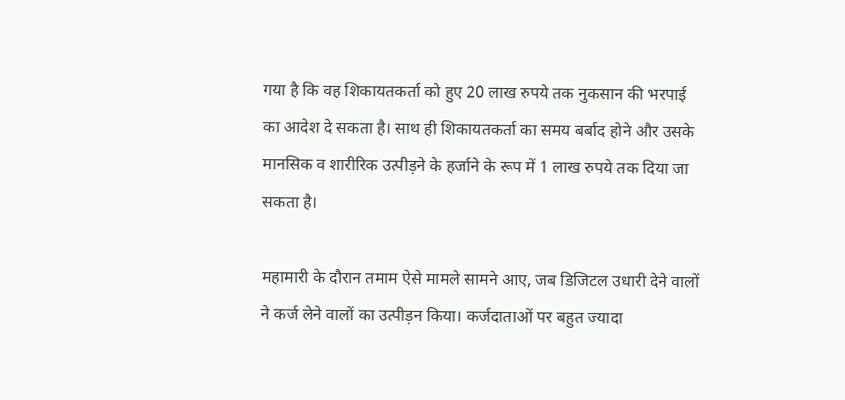गया है कि वह शिकायतकर्ता को हुए 20 लाख रुपये तक नुकसान की भरपाई का आदेश दे सकता है। साथ ही शिकायतकर्ता का समय बर्बाद होने और उसके मानसिक व शारीरिक उत्पीड़ने के हर्जाने के रूप में 1 लाख रुपये तक दिया जा सकता है।

महामारी के दौरान तमाम ऐसे मामले सामने आए, जब डिजिटल उधारी देने वालों ने कर्ज लेने वालों का उत्पीड़न किया। कर्जदाताओं पर बहुत ज्यादा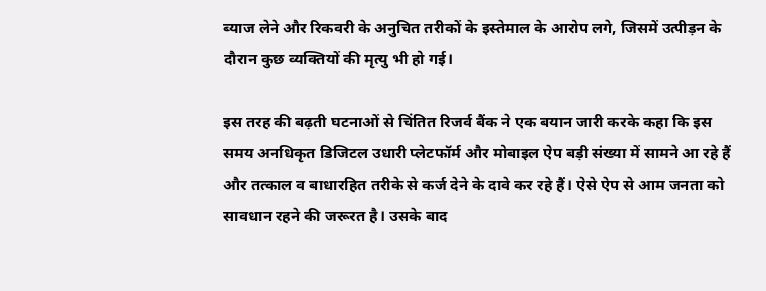ब्याज लेने और रिकवरी के अनुचित तरीकों के इस्तेमाल के आरोप लगे, जिसमें उत्पीड़न के दौरान कुछ व्यक्तियों की मृत्यु भी हो गई।

इस तरह की बढ़ती घटनाओं से चिंतित रिजर्व बैंक ने एक बयान जारी करके कहा कि इस समय अनधिकृत डिजिटल उधारी प्लेटफॉर्म और मोबाइल ऐप बड़ी संख्या में सामने आ रहे हैं और तत्काल व बाधारहित तरीके से कर्ज देने के दावे कर रहे हैं। ऐसे ऐप से आम जनता को सावधान रहने की जरूरत है। उसके बाद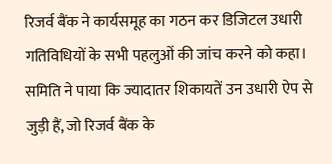रिजर्व बैंक ने कार्यसमूह का गठन कर डिजिटल उधारी गतिविधियों के सभी पहलुओं की जांच करने को कहा। समिति ने पाया कि ज्यादातर शिकायतें उन उधारी ऐप से जुड़ी हैं, जो रिजर्व बैंक के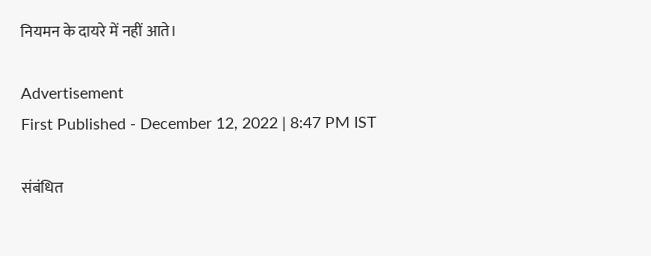नियमन के दायरे में नहीं आते।

Advertisement
First Published - December 12, 2022 | 8:47 PM IST

संबंधित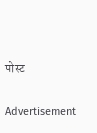पोस्ट

Advertisement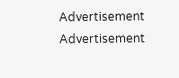Advertisement
Advertisement